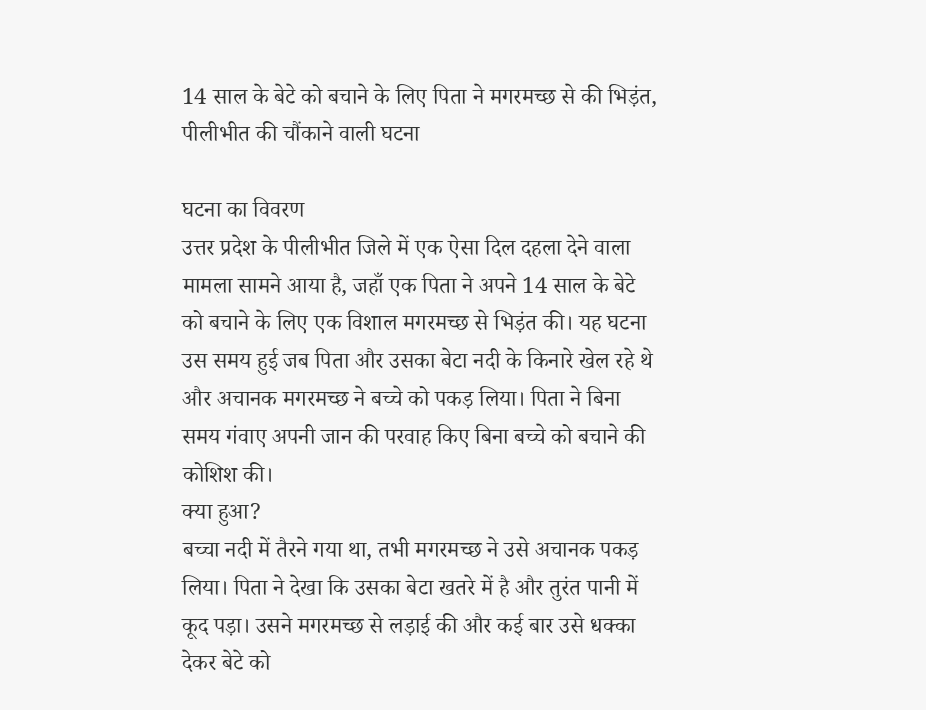14 साल के बेटे को बचाने के लिए पिता ने मगरमच्छ से की भिड़ंत, पीलीभीत की चौंकाने वाली घटना

घटना का विवरण
उत्तर प्रदेश के पीलीभीत जिले में एक ऐसा दिल दहला देने वाला मामला सामने आया है, जहाँ एक पिता ने अपने 14 साल के बेटे को बचाने के लिए एक विशाल मगरमच्छ से भिड़ंत की। यह घटना उस समय हुई जब पिता और उसका बेटा नदी के किनारे खेल रहे थे और अचानक मगरमच्छ ने बच्चे को पकड़ लिया। पिता ने बिना समय गंवाए अपनी जान की परवाह किए बिना बच्चे को बचाने की कोशिश की।
क्या हुआ?
बच्चा नदी में तैरने गया था, तभी मगरमच्छ ने उसे अचानक पकड़ लिया। पिता ने देखा कि उसका बेटा खतरे में है और तुरंत पानी में कूद पड़ा। उसने मगरमच्छ से लड़ाई की और कई बार उसे धक्का देकर बेटे को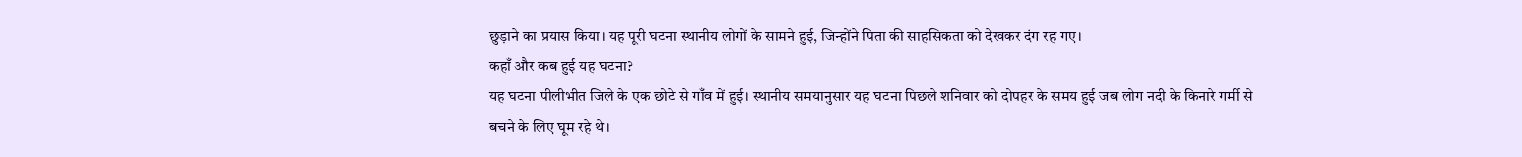छुड़ाने का प्रयास किया। यह पूरी घटना स्थानीय लोगों के सामने हुई, जिन्होंने पिता की साहसिकता को देखकर दंग रह गए।
कहाँ और कब हुई यह घटना?
यह घटना पीलीभीत जिले के एक छोटे से गाँव में हुई। स्थानीय समयानुसार यह घटना पिछले शनिवार को दोपहर के समय हुई जब लोग नदी के किनारे गर्मी से बचने के लिए घूम रहे थे।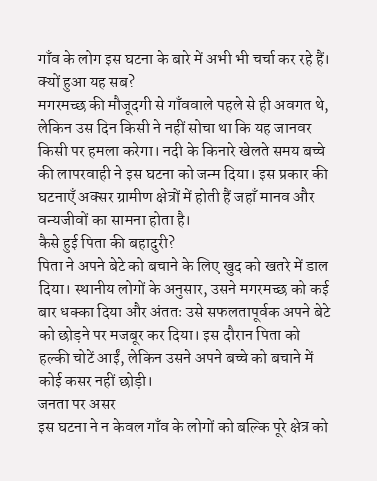गाँव के लोग इस घटना के बारे में अभी भी चर्चा कर रहे हैं।
क्यों हुआ यह सब?
मगरमच्छ की मौजूदगी से गाँववाले पहले से ही अवगत थे, लेकिन उस दिन किसी ने नहीं सोचा था कि यह जानवर किसी पर हमला करेगा। नदी के किनारे खेलते समय बच्चे की लापरवाही ने इस घटना को जन्म दिया। इस प्रकार की घटनाएँ अक्सर ग्रामीण क्षेत्रों में होती हैं जहाँ मानव और वन्यजीवों का सामना होता है।
कैसे हुई पिता की बहादुरी?
पिता ने अपने बेटे को बचाने के लिए खुद को खतरे में डाल दिया। स्थानीय लोगों के अनुसार, उसने मगरमच्छ को कई बार धक्का दिया और अंततः उसे सफलतापूर्वक अपने बेटे को छोड़ने पर मजबूर कर दिया। इस दौरान पिता को हल्की चोटें आईं, लेकिन उसने अपने बच्चे को बचाने में कोई कसर नहीं छोड़ी।
जनता पर असर
इस घटना ने न केवल गाँव के लोगों को बल्कि पूरे क्षेत्र को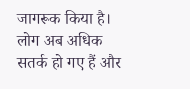जागरूक किया है। लोग अब अधिक सतर्क हो गए हैं और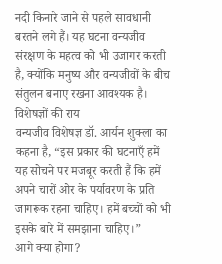नदी किनारे जाने से पहले सावधानी बरतने लगे हैं। यह घटना वन्यजीव संरक्षण के महत्व को भी उजागर करती है, क्योंकि मनुष्य और वन्यजीवों के बीच संतुलन बनाए रखना आवश्यक है।
विशेषज्ञों की राय
वन्यजीव विशेषज्ञ डॉ. आर्यन शुक्ला का कहना है, “इस प्रकार की घटनाएँ हमें यह सोचने पर मजबूर करती हैं कि हमें अपने चारों ओर के पर्यावरण के प्रति जागरूक रहना चाहिए। हमें बच्चों को भी इसके बारे में समझाना चाहिए।”
आगे क्या होगा?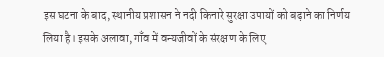इस घटना के बाद, स्थानीय प्रशासन ने नदी किनारे सुरक्षा उपायों को बढ़ाने का निर्णय लिया है। इसके अलावा, गाँव में वन्यजीवों के संरक्षण के लिए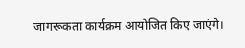जागरूकता कार्यक्रम आयोजित किए जाएंगे।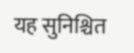यह सुनिश्चित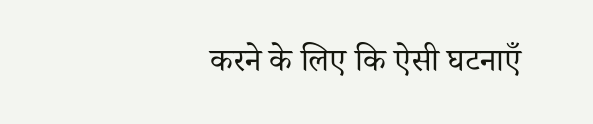करने के लिए कि ऐसी घटनाएँ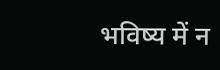भविष्य में न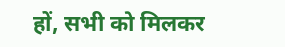हों, सभी को मिलकर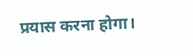प्रयास करना होगा।